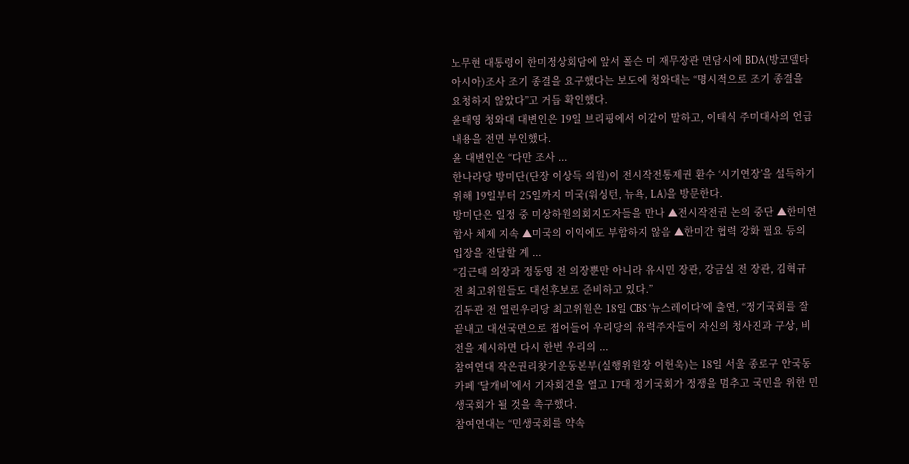노무현 대통령이 한미정상회담에 앞서 폴슨 미 재무장관 면담시에 BDA(방코델타아시아)조사 조기 종결을 요구했다는 보도에 청와대는 “명시적으로 조기 종결을 요청하지 않았다”고 거듭 확인했다.
윤태영 청와대 대변인은 19일 브리핑에서 이같이 말하고, 이태식 주미대사의 언급 내용을 전면 부인했다.
윤 대변인은 “다만 조사 ...
한나라당 방미단(단장 이상득 의원)이 전시작전통제권 환수 ‘시기연장’을 설득하기 위해 19일부터 25일까지 미국(워싱턴, 뉴욕, LA)을 방문한다.
방미단은 일정 중 미상하원의회지도자들을 만나 ▲전시작전권 논의 중단 ▲한미연합사 체제 지속 ▲미국의 이익에도 부합하지 않음 ▲한미간 협력 강화 필요 등의 입장을 전달할 계 ...
“김근태 의장과 정동영 전 의장뿐만 아니라 유시민 장관, 강금실 전 장관, 김혁규 전 최고위원들도 대선후보로 준비하고 있다.”
김두관 전 열린우리당 최고위원은 18일 CBS ‘뉴스레이다’에 출연, “정기국회를 잘 끝내고 대선국면으로 접어들어 우리당의 유력주자들이 자신의 청사진과 구상, 비전을 제시하면 다시 한번 우리의 ...
참여연대 작은권리찾기운동본부(실행위원장 이헌욱)는 18일 서울 종로구 안국동 카페 ‘달개비’에서 기자회견을 열고 17대 정기국회가 정쟁을 멈추고 국민을 위한 민생국회가 될 것을 촉구했다.
참여연대는 “민생국회를 약속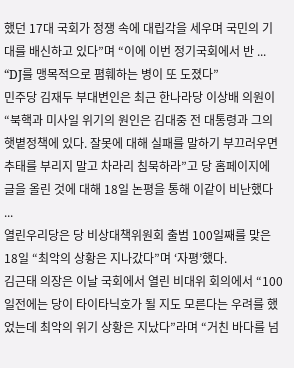했던 17대 국회가 정쟁 속에 대립각을 세우며 국민의 기대를 배신하고 있다”며 “이에 이번 정기국회에서 반 ...
“DJ를 맹목적으로 폄훼하는 병이 또 도졌다”
민주당 김재두 부대변인은 최근 한나라당 이상배 의원이 “북핵과 미사일 위기의 원인은 김대중 전 대통령과 그의 햇볕정책에 있다. 잘못에 대해 실패를 말하기 부끄러우면 추태를 부리지 말고 차라리 침묵하라”고 당 홈페이지에 글을 올린 것에 대해 18일 논평을 통해 이같이 비난했다 ...
열린우리당은 당 비상대책위원회 출범 100일째를 맞은 18일 “최악의 상황은 지나갔다”며 ‘자평’했다.
김근태 의장은 이날 국회에서 열린 비대위 회의에서 “100일전에는 당이 타이타닉호가 될 지도 모른다는 우려를 했었는데 최악의 위기 상황은 지났다”라며 “거친 바다를 넘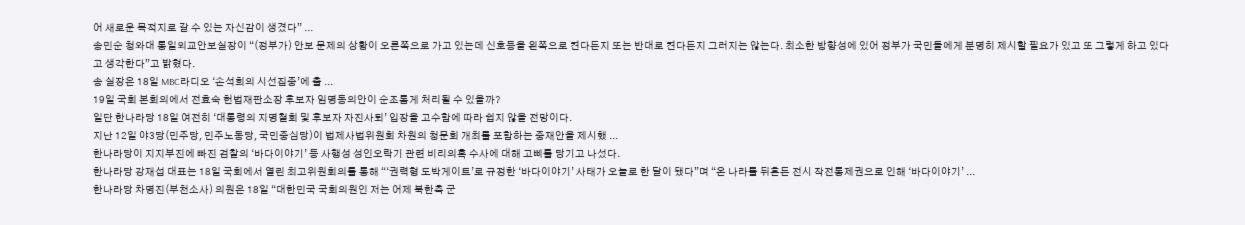어 새로운 목적지로 갈 수 있는 자신감이 생겼다” ...
송민순 청와대 통일외교안보실장이 “(정부가) 안보 문제의 상황이 오른쪽으로 가고 있는데 신호등을 왼쪽으로 켠다든지 또는 반대로 켠다든지 그러지는 않는다. 최소한 방향성에 있어 정부가 국민들에게 분명히 제시할 필요가 있고 또 그렇게 하고 있다고 생각한다”고 밝혔다.
송 실장은 18일 MBC라디오 ‘손석희의 시선집중’에 출 ...
19일 국회 본회의에서 전효숙 헌법재판소장 후보자 임명동의안이 순조롭게 처리될 수 있을까?
일단 한나라당 18일 여전히 ‘대통령의 지명철회 및 후보자 자진사퇴’ 입장을 고수함에 따라 쉽지 않을 전망이다.
지난 12일 야3당(민주당, 민주노동당, 국민중심당)이 법제사법위원회 차원의 청문회 개최를 포함하는 중재안을 제시했 ...
한나라당이 지지부진에 빠진 검찰의 ‘바다이야기’ 등 사행성 성인오락기 관련 비리의혹 수사에 대해 고삐를 당기고 나섰다.
한나라당 강재섭 대표는 18일 국회에서 열린 최고위원회의를 통해 “‘권력형 도박게이트’로 규정한 ‘바다이야기’ 사태가 오늘로 한 달이 됐다”며 “온 나라를 뒤흔든 전시 작전통제권으로 인해 ‘바다이야기’ ...
한나라당 차명진(부천소사) 의원은 18일 “대한민국 국회의원인 저는 어제 북한측 군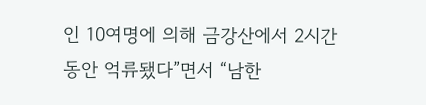인 10여명에 의해 금강산에서 2시간동안 억류됐다”면서 “남한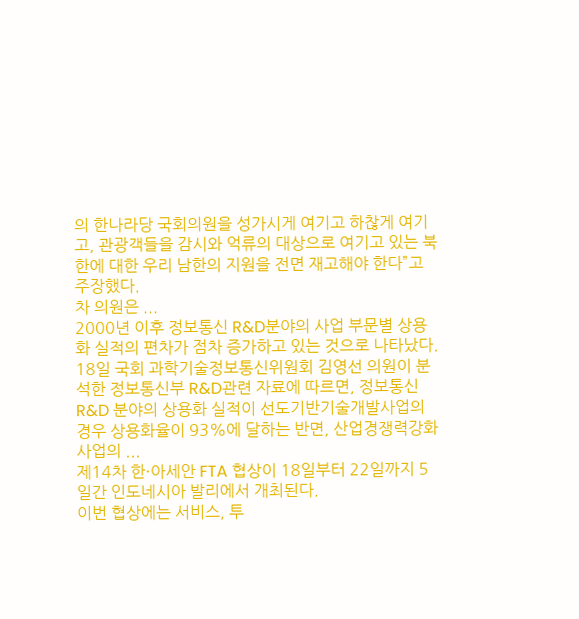의 한나라당 국회의원을 성가시게 여기고 하찮게 여기고, 관광객들을 감시와 억류의 대상으로 여기고 있는 북한에 대한 우리 남한의 지원을 전면 재고해야 한다”고 주장했다.
차 의원은 ...
2000년 이후 정보통신 R&D분야의 사업 부문별 상용화 실적의 편차가 점차 증가하고 있는 것으로 나타났다.
18일 국회 과학기술정보통신위원회 김영선 의원이 분석한 정보통신부 R&D관련 자료에 따르면, 정보통신 R&D 분야의 상용화 실적이 선도기반기술개발사업의 경우 상용화율이 93%에 달하는 반면, 산업경쟁력강화사업의 ...
제14차 한·아세안 FTA 협상이 18일부터 22일까지 5일간 인도네시아 발리에서 개최된다.
이번 협상에는 서비스, 투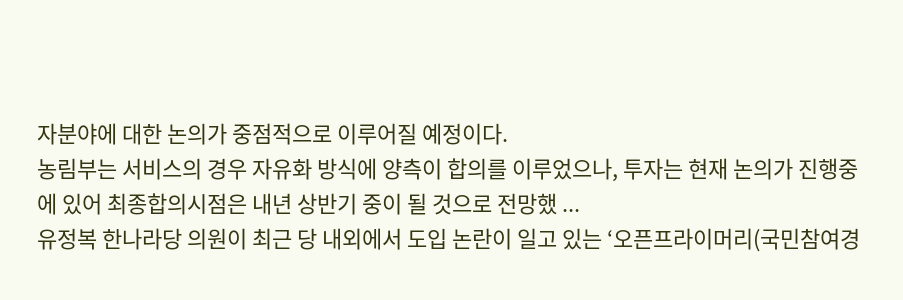자분야에 대한 논의가 중점적으로 이루어질 예정이다.
농림부는 서비스의 경우 자유화 방식에 양측이 합의를 이루었으나, 투자는 현재 논의가 진행중에 있어 최종합의시점은 내년 상반기 중이 될 것으로 전망했 ...
유정복 한나라당 의원이 최근 당 내외에서 도입 논란이 일고 있는 ‘오픈프라이머리(국민참여경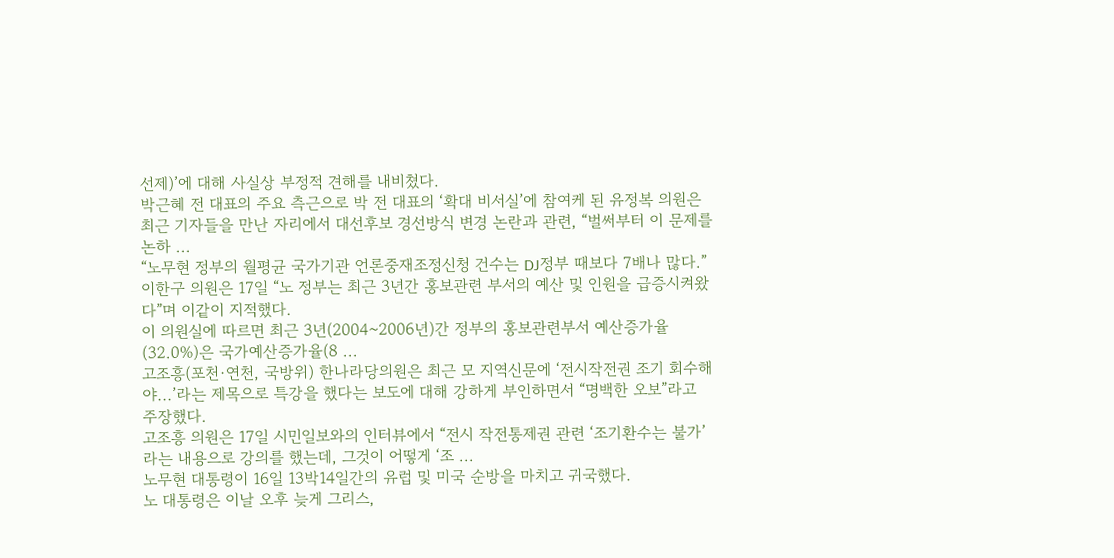선제)’에 대해 사실상 부정적 견해를 내비쳤다.
박근혜 전 대표의 주요 측근으로 박 전 대표의 ‘확대 비서실’에 참여케 된 유정복 의원은 최근 기자들을 만난 자리에서 대선후보 경선방식 변경 논란과 관련, “벌써부터 이 문제를 논하 ...
“노무현 정부의 월평균 국가기관 언론중재조정신청 건수는 DJ정부 때보다 7배나 많다.”
이한구 의원은 17일 “노 정부는 최근 3년간 홍보관련 부서의 예산 및 인원을 급증시켜왔다”며 이같이 지적했다.
이 의원실에 따르면 최근 3년(2004~2006년)간 정부의 홍보관련부서 예산증가율(32.0%)은 국가예산증가율(8 ...
고조흥(포천·연천, 국방위) 한나라당의원은 최근 모 지역신문에 ‘전시작전권 조기 회수해야...’라는 제목으로 특강을 했다는 보도에 대해 강하게 부인하면서 “명백한 오보”라고 주장했다.
고조흥 의원은 17일 시민일보와의 인터뷰에서 “전시 작전통제권 관련 ‘조기환수는 불가’라는 내용으로 강의를 했는데, 그것이 어떻게 ‘조 ...
노무현 대통령이 16일 13박14일간의 유럽 및 미국 순방을 마치고 귀국했다.
노 대통령은 이날 오후 늦게 그리스,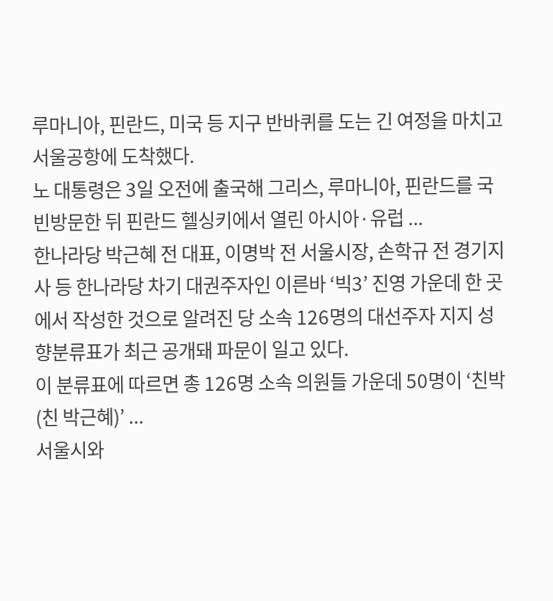루마니아, 핀란드, 미국 등 지구 반바퀴를 도는 긴 여정을 마치고 서울공항에 도착했다.
노 대통령은 3일 오전에 출국해 그리스, 루마니아, 핀란드를 국빈방문한 뒤 핀란드 헬싱키에서 열린 아시아·유럽 ...
한나라당 박근혜 전 대표, 이명박 전 서울시장, 손학규 전 경기지사 등 한나라당 차기 대권주자인 이른바 ‘빅3’ 진영 가운데 한 곳에서 작성한 것으로 알려진 당 소속 126명의 대선주자 지지 성향분류표가 최근 공개돼 파문이 일고 있다.
이 분류표에 따르면 총 126명 소속 의원들 가운데 50명이 ‘친박(친 박근혜)’ ...
서울시와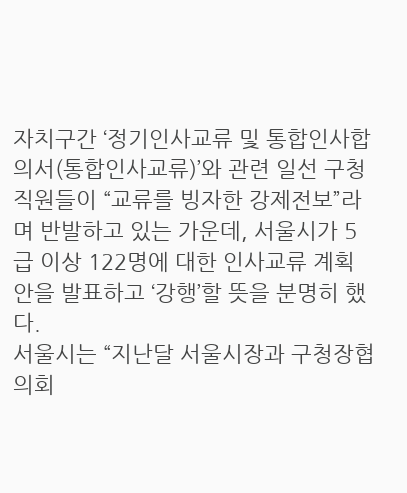자치구간 ‘정기인사교류 및 통합인사합의서(통합인사교류)’와 관련 일선 구청 직원들이 “교류를 빙자한 강제전보”라며 반발하고 있는 가운데, 서울시가 5급 이상 122명에 대한 인사교류 계획안을 발표하고 ‘강행’할 뜻을 분명히 했다.
서울시는 “지난달 서울시장과 구청장협의회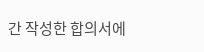간 작성한 합의서에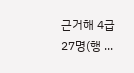근거해 4급 27명(행 ...